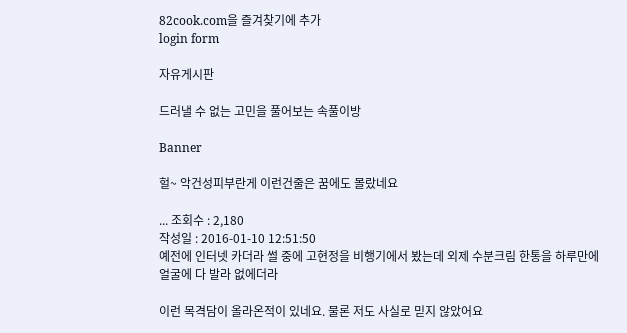82cook.com을 즐겨찾기에 추가
login form

자유게시판

드러낼 수 없는 고민을 풀어보는 속풀이방

Banner

헐~ 악건성피부란게 이런건줄은 꿈에도 몰랐네요

... 조회수 : 2,180
작성일 : 2016-01-10 12:51:50
예전에 인터넷 카더라 썰 중에 고현정을 비행기에서 봤는데 외제 수분크림 한통을 하루만에 얼굴에 다 발라 없에더라

이런 목격담이 올라온적이 있네요. 물론 저도 사실로 믿지 않았어요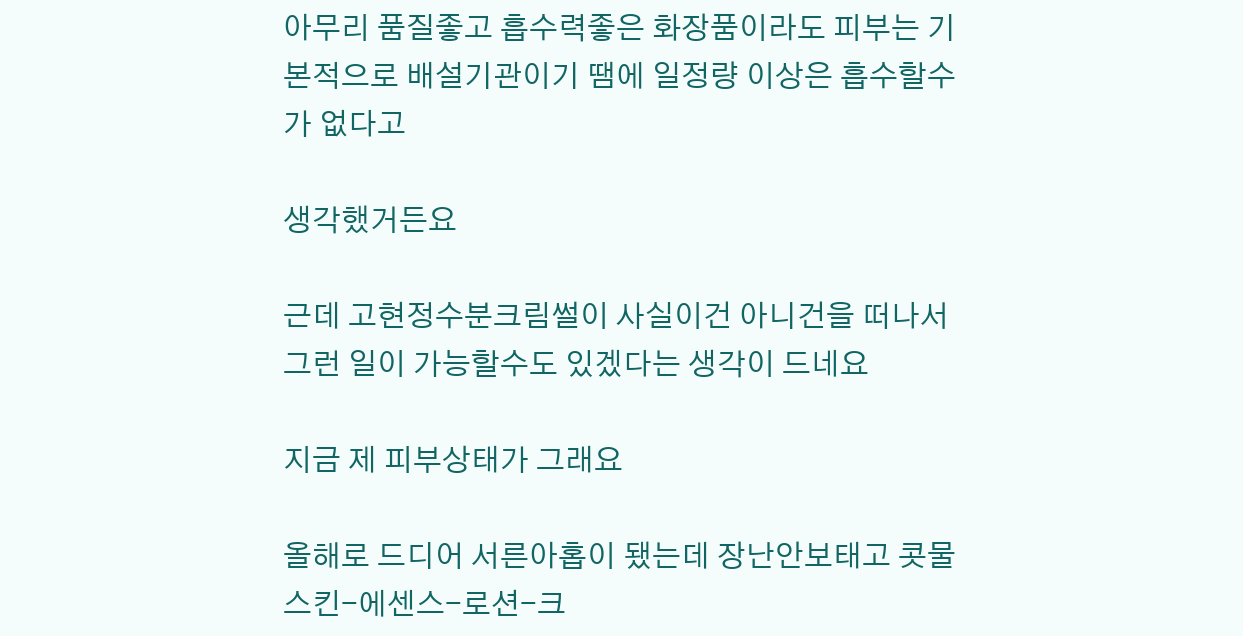아무리 품질좋고 흡수력좋은 화장품이라도 피부는 기본적으로 배설기관이기 땜에 일정량 이상은 흡수할수가 없다고

생각했거든요

근데 고현정수분크림썰이 사실이건 아니건을 떠나서 그런 일이 가능할수도 있겠다는 생각이 드네요

지금 제 피부상태가 그래요

올해로 드디어 서른아홉이 됐는데 장난안보태고 콧물스킨-에센스-로션-크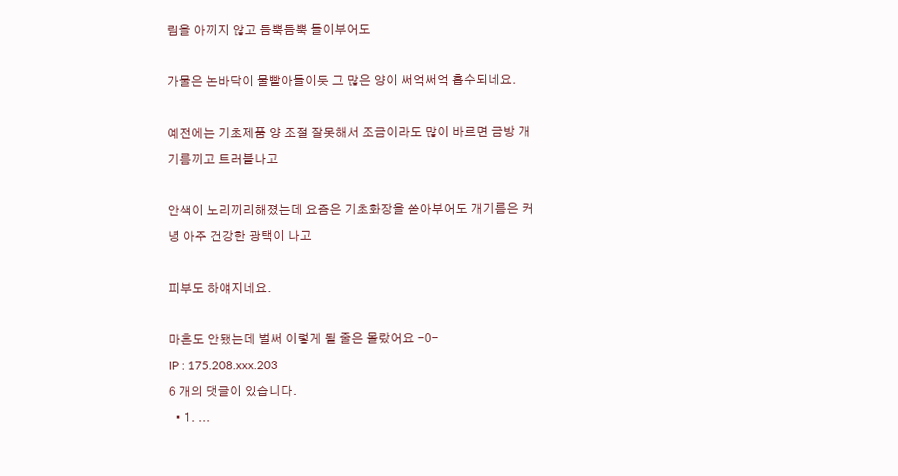림을 아끼지 않고 듬뿍듬뿍 들이부어도

가물은 논바닥이 물빨아들이듯 그 많은 양이 써억써억 흡수되네요.

예전에는 기초제품 양 조절 잘못해서 조금이라도 많이 바르면 금방 개기름끼고 트러블나고

안색이 노리끼리해졌는데 요즘은 기초화장을 쏟아부어도 개기름은 커녕 아주 건강한 광택이 나고

피부도 하얘지네요.

마흔도 안됐는데 벌써 이렇게 될 줄은 몰랐어요 -0-
IP : 175.208.xxx.203
6 개의 댓글이 있습니다.
  • 1. ...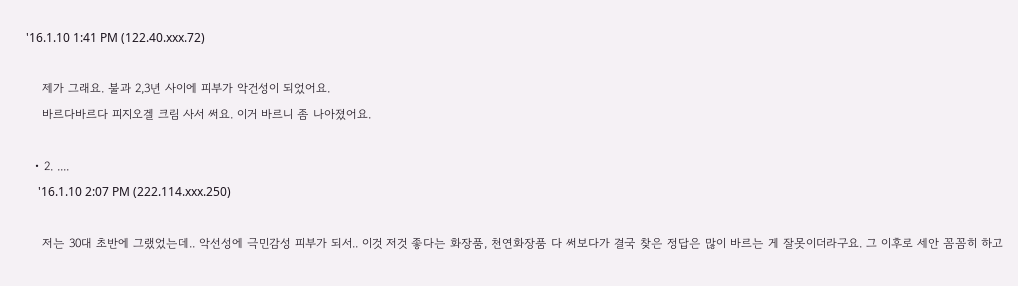'16.1.10 1:41 PM (122.40.xxx.72)

    제가 그래요. 불과 2,3년 사이에 피부가 악건성이 되었어요.
    바르다바르다 피지오겔 크림 사서 써요. 이거 바르니 좀 나아졌어요.

  • 2. ....
    '16.1.10 2:07 PM (222.114.xxx.250)

    저는 30대 초반에 그랬었는데.. 악선성에 극민감성 피부가 되서.. 이것 저것 좋다는 화장품, 천연화장품 다 써보다가 결국 찾은 정답은 많이 바르는 게 잘못이더라구요. 그 이후로 세안 꼼꼼히 하고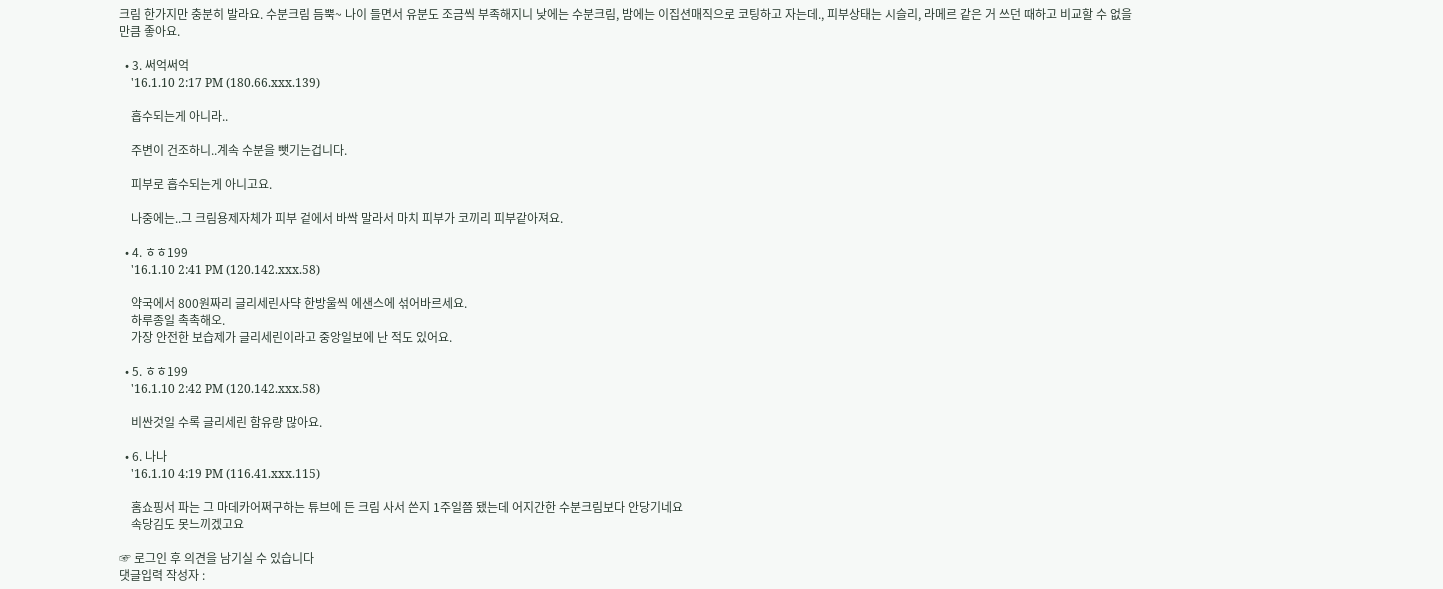크림 한가지만 충분히 발라요. 수분크림 듬뿍~ 나이 들면서 유분도 조금씩 부족해지니 낮에는 수분크림, 밤에는 이집션매직으로 코팅하고 자는데., 피부상태는 시슬리, 라메르 같은 거 쓰던 때하고 비교할 수 없을 만큼 좋아요.

  • 3. 써억써억
    '16.1.10 2:17 PM (180.66.xxx.139)

    흡수되는게 아니라..

    주변이 건조하니..계속 수분을 뺏기는겁니다.

    피부로 흡수되는게 아니고요.

    나중에는..그 크림용제자체가 피부 겉에서 바싹 말라서 마치 피부가 코끼리 피부같아져요.

  • 4. ㅎㅎ199
    '16.1.10 2:41 PM (120.142.xxx.58)

    약국에서 800원짜리 글리세린사댝 한방울씩 에샌스에 섞어바르세요.
    하루종일 촉촉해오.
    가장 안전한 보습제가 글리세린이라고 중앙일보에 난 적도 있어요.

  • 5. ㅎㅎ199
    '16.1.10 2:42 PM (120.142.xxx.58)

    비싼것일 수록 글리세린 함유량 많아요.

  • 6. 나나
    '16.1.10 4:19 PM (116.41.xxx.115)

    홈쇼핑서 파는 그 마데카어쩌구하는 튜브에 든 크림 사서 쓴지 1주일쯤 됐는데 어지간한 수분크림보다 안당기네요
    속당김도 못느끼겠고요

☞ 로그인 후 의견을 남기실 수 있습니다
댓글입력 작성자 :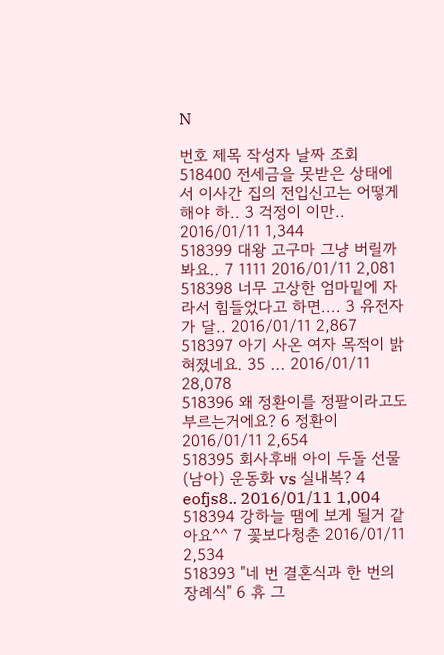N

번호 제목 작성자 날짜 조회
518400 전세금을 못받은 상태에서 이사간 집의 전입신고는 어떻게 해야 하.. 3 걱정이 이만.. 2016/01/11 1,344
518399 대왕 고구마 그냥 버릴까봐요.. 7 1111 2016/01/11 2,081
518398 너무 고상한 엄마밑에 자라서 힘들었다고 하면.... 3 유전자가 달.. 2016/01/11 2,867
518397 아기 사온 여자 목적이 밝혀졌네요. 35 ... 2016/01/11 28,078
518396 왜 정환이를 정팔이라고도 부르는거에요? 6 정환이 2016/01/11 2,654
518395 회사후배 아이 두돌 선물(남아) 운동화 vs 실내복? 4 eofjs8.. 2016/01/11 1,004
518394 강하늘 땜에 보게 될거 같아요^^ 7 꽃보다청춘 2016/01/11 2,534
518393 "네 번 결혼식과 한 번의 장례식" 6 휴 그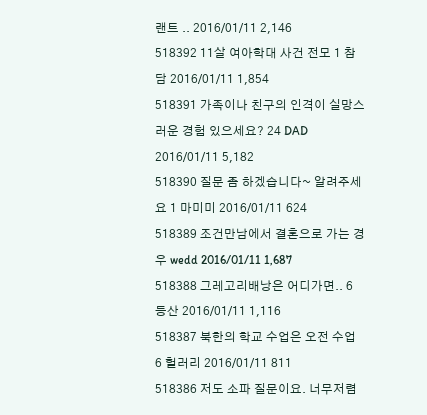랜트 .. 2016/01/11 2,146
518392 11살 여아학대 사건 전모 1 참담 2016/01/11 1,854
518391 가족이나 친구의 인격이 실망스러운 경험 있으세요? 24 DAD 2016/01/11 5,182
518390 질문 좀 하겠습니다~ 알려주세요 1 마미미 2016/01/11 624
518389 조건만남에서 결혼으로 가는 경우 wedd 2016/01/11 1,687
518388 그레고리배낭은 어디가면.. 6 등산 2016/01/11 1,116
518387 북한의 학교 수업은 오전 수업 6 헐러리 2016/01/11 811
518386 저도 소파 질문이요. 너무저렴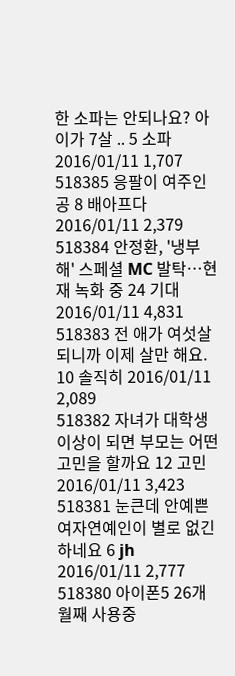한 소파는 안되나요? 아이가 7살 .. 5 소파 2016/01/11 1,707
518385 응팔이 여주인공 8 배아프다 2016/01/11 2,379
518384 안정환, '냉부해' 스페셜 MC 발탁…현재 녹화 중 24 기대 2016/01/11 4,831
518383 전 애가 여섯살 되니까 이제 살만 해요. 10 솔직히 2016/01/11 2,089
518382 자녀가 대학생이상이 되면 부모는 어떤 고민을 할까요 12 고민 2016/01/11 3,423
518381 눈큰데 안예쁜 여자연예인이 별로 없긴하네요 6 jh 2016/01/11 2,777
518380 아이폰5 26개월째 사용중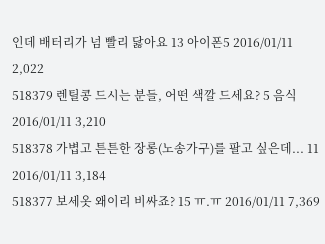인데 배터리가 넘 빨리 닳아요 13 아이폰5 2016/01/11 2,022
518379 렌틸콩 드시는 분들, 어떤 색깔 드세요? 5 음식 2016/01/11 3,210
518378 가볍고 튼튼한 장롱(노송가구)를 팔고 싶은데... 11 2016/01/11 3,184
518377 보세옷 왜이리 비싸죠? 15 ㅠ.ㅠ 2016/01/11 7,369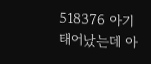518376 아기 태어났는데 아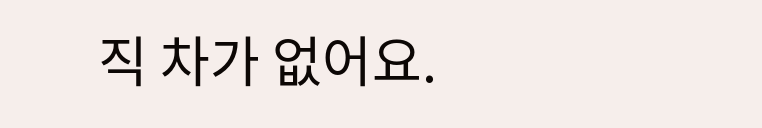직 차가 없어요.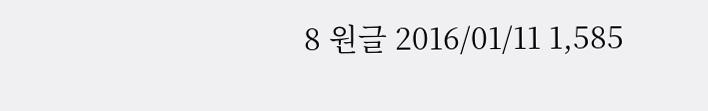8 원글 2016/01/11 1,585